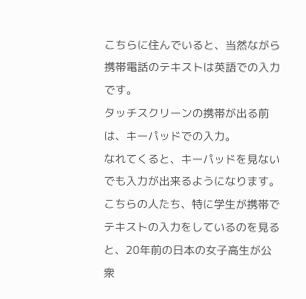こちらに住んでいると、当然ながら携帯電話のテキストは英語での入力です。
タッチスクリーンの携帯が出る前は、キーパッドでの入力。
なれてくると、キーパッドを見ないでも入力が出来るようになります。
こちらの人たち、特に学生が携帯でテキストの入力をしているのを見ると、20年前の日本の女子高生が公衆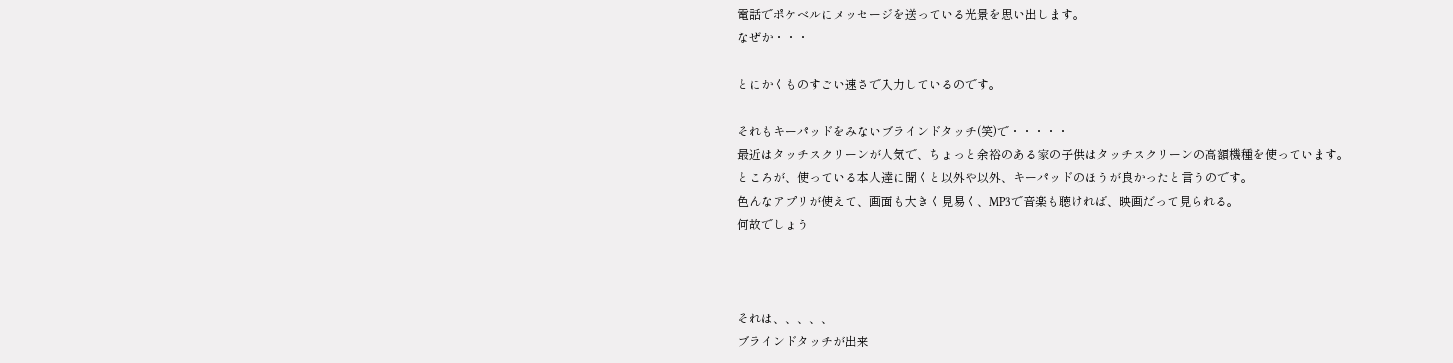電話でポケベルにメッセージを送っている光景を思い出します。
なぜか・・・

とにかくものすごい速さで入力しているのです。

それもキーパッドをみないブラインドタッチ(笑)で・・・・・
最近はタッチスクリーンが人気で、ちょっと余裕のある家の子供はタッチスクリーンの高額機種を使っています。
ところが、使っている本人達に聞くと以外や以外、キーパッドのほうが良かったと言うのです。
色んなアプリが使えて、画面も大きく見易く、MP3で音楽も聴ければ、映画だって見られる。
何故でしょう



それは、、、、、
ブラインドタッチが出来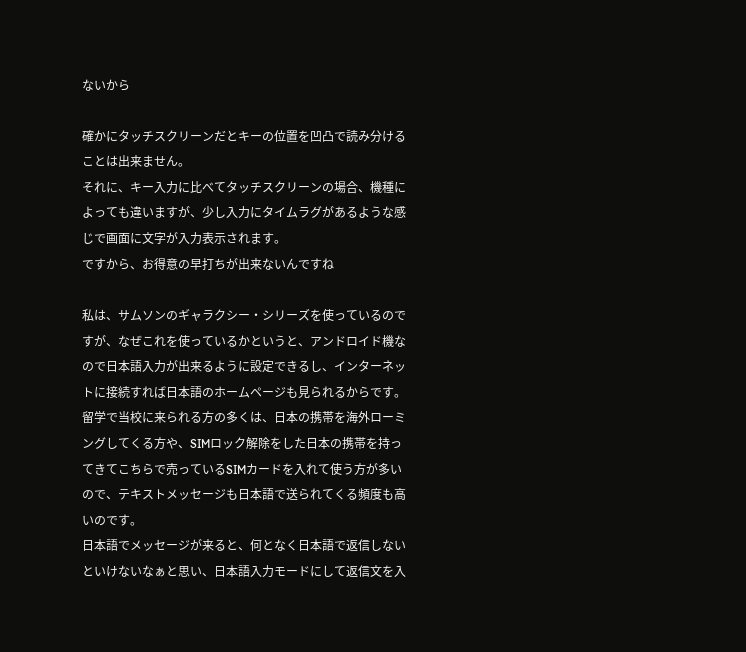ないから

確かにタッチスクリーンだとキーの位置を凹凸で読み分けることは出来ません。
それに、キー入力に比べてタッチスクリーンの場合、機種によっても違いますが、少し入力にタイムラグがあるような感じで画面に文字が入力表示されます。
ですから、お得意の早打ちが出来ないんですね

私は、サムソンのギャラクシー・シリーズを使っているのですが、なぜこれを使っているかというと、アンドロイド機なので日本語入力が出来るように設定できるし、インターネットに接続すれば日本語のホームページも見られるからです。
留学で当校に来られる方の多くは、日本の携帯を海外ローミングしてくる方や、SIMロック解除をした日本の携帯を持ってきてこちらで売っているSIMカードを入れて使う方が多いので、テキストメッセージも日本語で送られてくる頻度も高いのです。
日本語でメッセージが来ると、何となく日本語で返信しないといけないなぁと思い、日本語入力モードにして返信文を入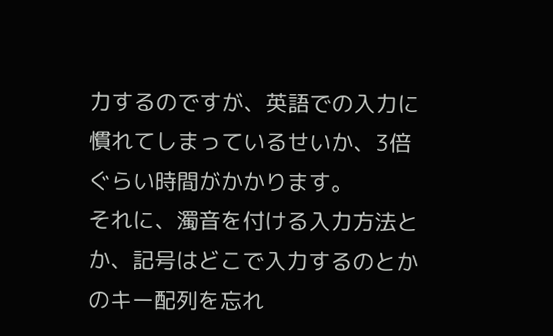力するのですが、英語での入力に慣れてしまっているせいか、3倍ぐらい時間がかかります。
それに、濁音を付ける入力方法とか、記号はどこで入力するのとかのキー配列を忘れ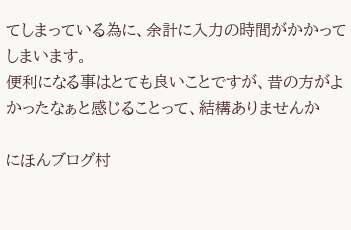てしまっている為に、余計に入力の時間がかかってしまいます。
便利になる事はとても良いことですが、昔の方がよかったなぁと感じることって、結構ありませんか

にほんブログ村